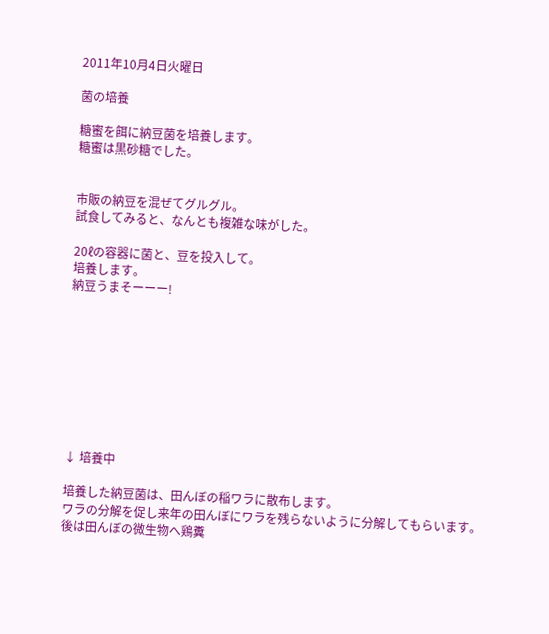2011年10月4日火曜日

菌の培養

糖蜜を餌に納豆菌を培養します。
糖蜜は黒砂糖でした。


市販の納豆を混ぜてグルグル。
試食してみると、なんとも複雑な味がした。

20ℓの容器に菌と、豆を投入して。
培養します。
納豆うまそーーー!









↓ 培養中

培養した納豆菌は、田んぼの稲ワラに散布します。
ワラの分解を促し来年の田んぼにワラを残らないように分解してもらいます。
後は田んぼの微生物へ鶏糞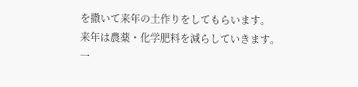を撒いて来年の土作りをしてもらいます。
来年は農薬・化学肥料を減らしていきます。
一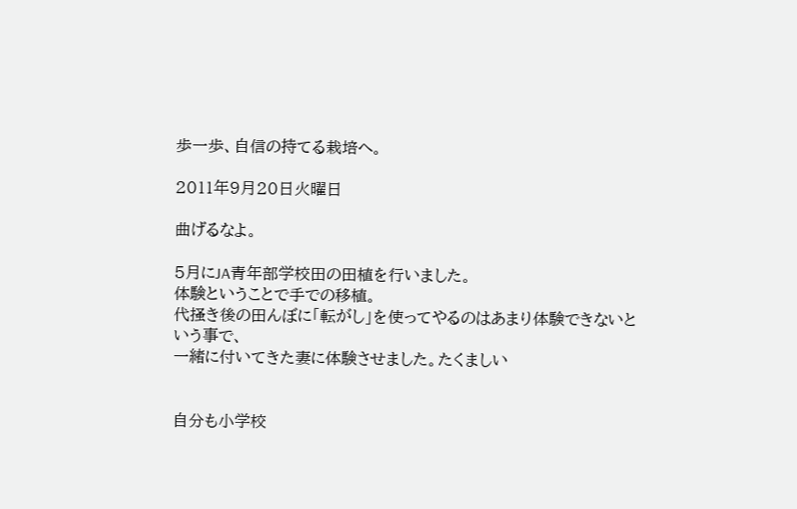歩一歩、自信の持てる栽培へ。

2011年9月20日火曜日

曲げるなよ。

5月にJA青年部学校田の田植を行いました。
体験ということで手での移植。
代掻き後の田んぼに「転がし」を使ってやるのはあまり体験できないという事で、
一緒に付いてきた妻に体験させました。たくましい


自分も小学校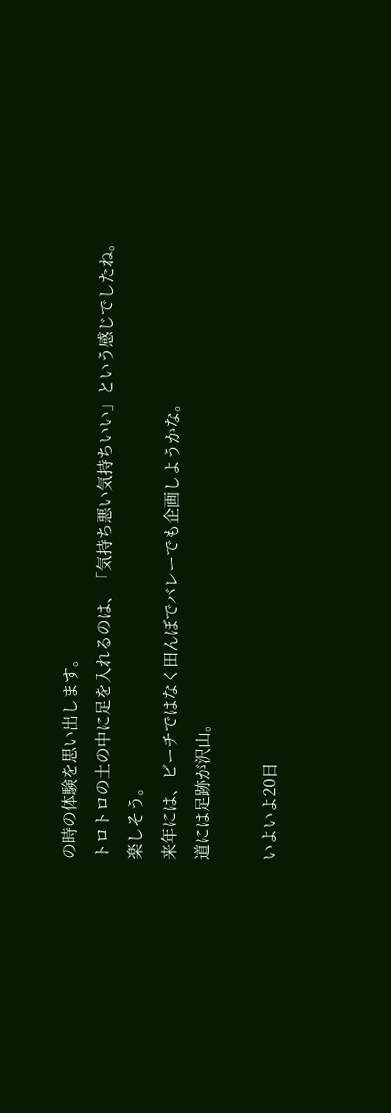の時の体験を思い出します。
トロトロの土の中に足を入れるのは、「気持ち悪い気持ちいい」という感じでしたね。
楽しそう。
来年には、ビーチではなく田んぼでバレーでも企画しようかな。
道には足跡が沢山。

いよいよ20日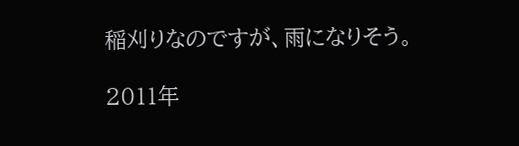稲刈りなのですが、雨になりそう。

2011年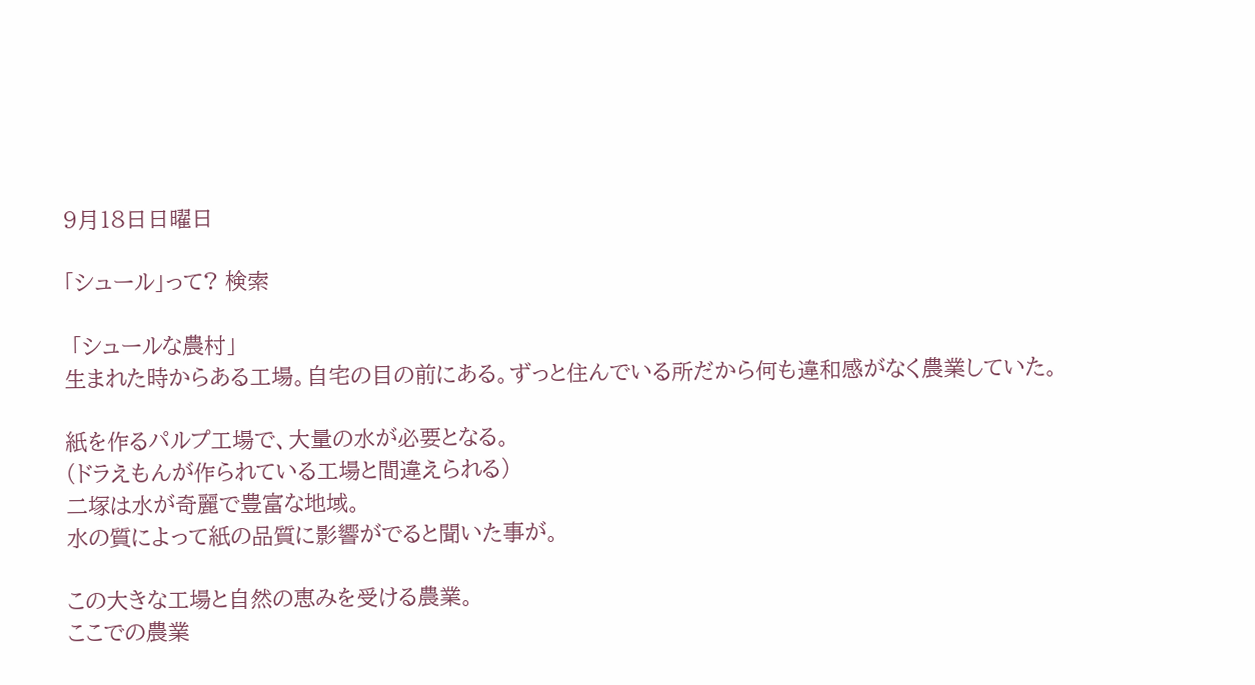9月18日日曜日

「シュール」って? 検索

 「シュールな農村」
生まれた時からある工場。自宅の目の前にある。ずっと住んでいる所だから何も違和感がなく農業していた。

紙を作るパルプ工場で、大量の水が必要となる。
(ドラえもんが作られている工場と間違えられる)
二塚は水が奇麗で豊富な地域。
水の質によって紙の品質に影響がでると聞いた事が。

この大きな工場と自然の恵みを受ける農業。
ここでの農業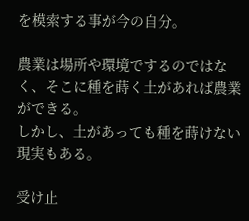を模索する事が今の自分。

農業は場所や環境でするのではなく、そこに種を蒔く土があれば農業ができる。
しかし、土があっても種を蒔けない現実もある。

受け止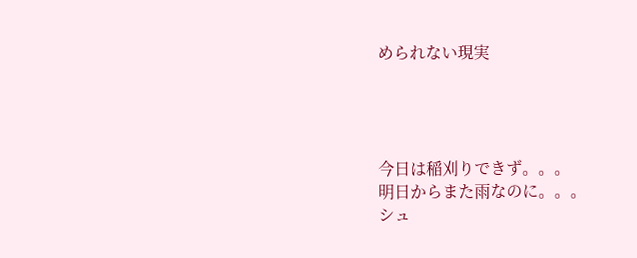められない現実




今日は稲刈りできず。。。
明日からまた雨なのに。。。
シュ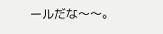ールだな〜〜。